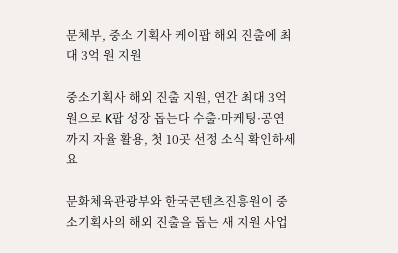문체부, 중소 기획사 케이팝 해외 진출에 최대 3억 원 지원

중소기획사 해외 진출 지원, 연간 최대 3억 원으로 K팝 성장 돕는다 수출·마케팅·공연까지 자율 활용, 첫 10곳 선정 소식 확인하세요

문화체육관광부와 한국콘텐츠진흥원이 중소기획사의 해외 진출을 돕는 새 지원 사업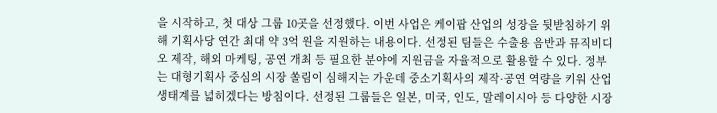을 시작하고, 첫 대상 그룹 10곳을 선정했다. 이번 사업은 케이팝 산업의 성장을 뒷받침하기 위해 기획사당 연간 최대 약 3억 원을 지원하는 내용이다. 선정된 팀들은 수출용 음반과 뮤직비디오 제작, 해외 마케팅, 공연 개최 등 필요한 분야에 지원금을 자율적으로 활용할 수 있다. 정부는 대형기획사 중심의 시장 쏠림이 심해지는 가운데 중소기획사의 제작·공연 역량을 키워 산업 생태계를 넓히겠다는 방침이다. 선정된 그룹들은 일본, 미국, 인도, 말레이시아 등 다양한 시장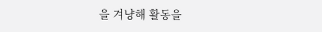을 겨냥해 활동을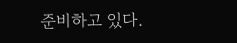준비하고 있다.